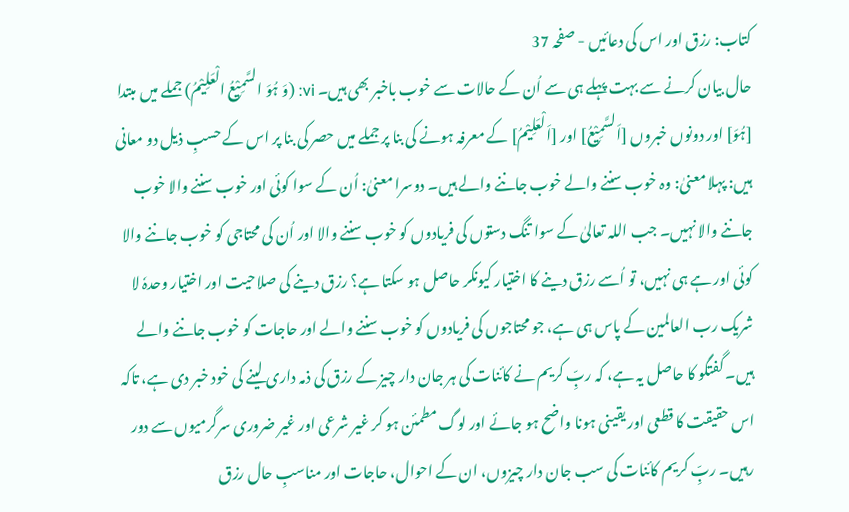کتاب: رزق اور اس کی دعائیں - صفحہ 37
حال بیان کرنے سے بہت پہلے ہی سے اُن کے حالات سے خوب باخبر بھی ہیں۔ vi: (وَ ہُوَ السَّمِیْعُ الْعَلِیْمُ) جملے میں مبتدا [ہُوَ] اور دونوں خبروں [اَلسَّمِیْعُ] اور [اَلْعَلِیْمُ] کے معرفہ ہونے کی بنا پر جملے میں حصر کی بنا پر اس کے حسبِ ذیل دو معانی ہیں: پہلا معنیٰ: وہ خوب سننے والے خوب جاننے والے ہیں۔ دوسرا معنیٰ: اُن کے سوا کوئی اور خوب سننے والا خوب جاننے والا نہیں۔ جب اللہ تعالیٰ کے سوا تنگ دستوں کی فریادوں کو خوب سننے والا اور اُن کی محتاجی کو خوب جاننے والا کوئی اور ہے ہی نہیں، تو اُسے رزق دینے کا اختیار کیونکر حاصل ہو سکتا ہے؟ رزق دینے کی صلاحیت اور اختیار وحدہٗ لا شریک رب العالمین کے پاس ہی ہے، جو محتاجوں کی فریادوں کو خوب سننے والے اور حاجات کو خوب جاننے والے ہیں۔ گفتگو کا حاصل یہ ہے، کہ ربِّ کریم نے کائنات کی ہر جان دار چیز کے رزق کی ذمہ داری لینے کی خود خبر دی ہے، تاکہ اس حقیقت کا قطعی اور یقینی ہونا واضح ہو جائے اور لوگ مطمئن ہو کر غیر شرعی اور غیر ضروری سرگرمیوں سے دور رہیں۔ ربِّ کریم کائنات کی سب جان دار چیزوں، ان کے احوال، حاجات اور مناسبِ حال رزق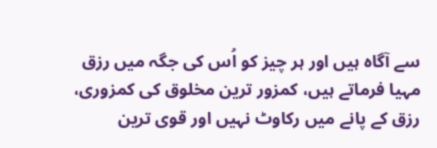سے آگاہ ہیں اور ہر چیز کو اُس کی جگہ میں رزق مہیا فرماتے ہیں، کمزور ترین مخلوق کی کمزوری، رزق کے پانے میں رکاوٹ نہیں اور قوی ترین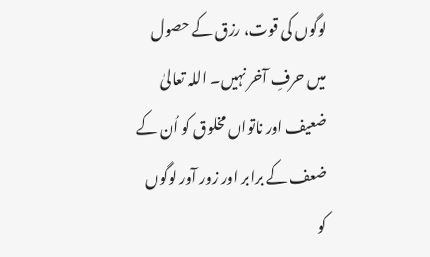لوگوں کی قوت، رزق کے حصول میں حرفِ آخر نہیں۔ اللہ تعالیٰ ضعیف اور ناتواں مخلوق کو اُن کے ضعف کے برابر اور زور آور لوگوں کو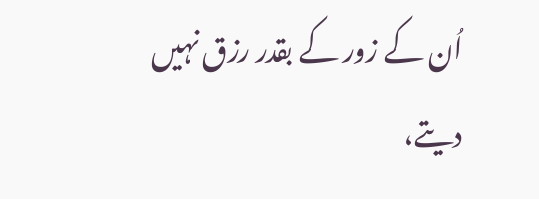اُن کے زور کے بقدر رزق نہیں دیتے،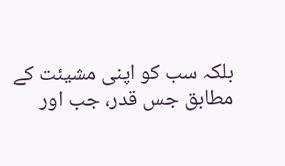بلکہ سب کو اپنی مشیئت کے مطابق جس قدر، جب اور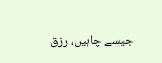جیسے چاہیں، رزق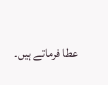عطا فرماتے ہیں۔